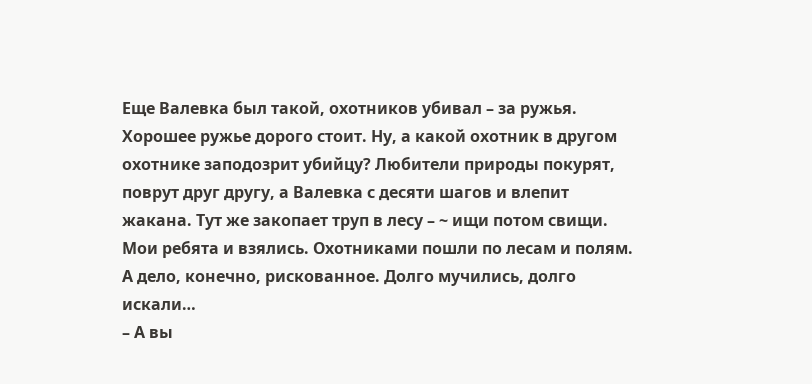Еще Валевка был такой, охотников убивал – за ружья. Хорошее ружье дорого стоит. Ну, а какой охотник в другом охотнике заподозрит убийцу? Любители природы покурят, поврут друг другу, а Валевка с десяти шагов и влепит жакана. Тут же закопает труп в лесу – ~ ищи потом свищи. Мои ребята и взялись. Охотниками пошли по лесам и полям. А дело, конечно, рискованное. Долго мучились, долго искали…
– А вы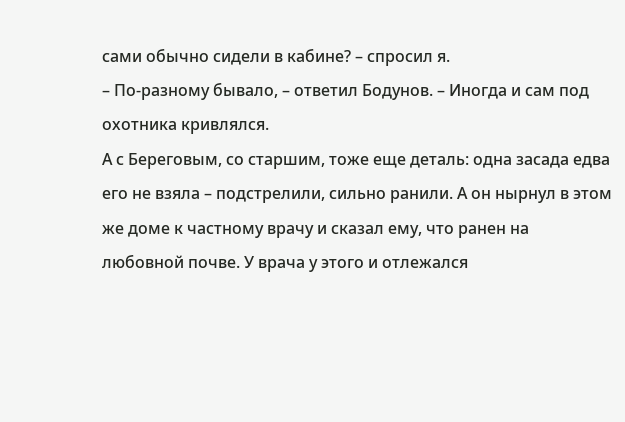сами обычно сидели в кабине? – спросил я.
– По-разному бывало, – ответил Бодунов. – Иногда и сам под охотника кривлялся.
А с Береговым, со старшим, тоже еще деталь: одна засада едва его не взяла – подстрелили, сильно ранили. А он нырнул в этом же доме к частному врачу и сказал ему, что ранен на любовной почве. У врача у этого и отлежался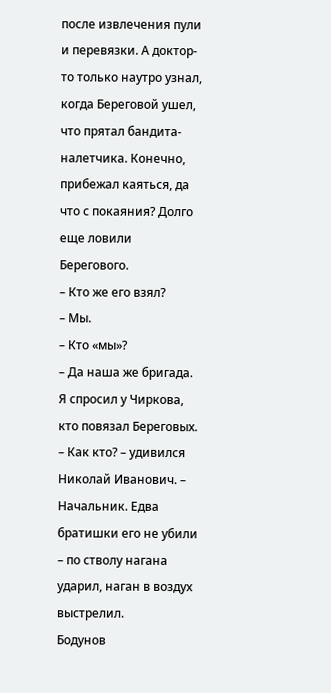после извлечения пули и перевязки. А доктор-то только наутро узнал, когда Береговой ушел, что прятал бандита-налетчика. Конечно, прибежал каяться, да что с покаяния? Долго еще ловили Берегового.
– Кто же его взял?
– Мы.
– Кто «мы»?
– Да наша же бригада. Я спросил у Чиркова, кто повязал Береговых.
– Как кто? – удивился Николай Иванович. – Начальник. Едва братишки его не убили – по стволу нагана ударил, наган в воздух выстрелил.
Бодунов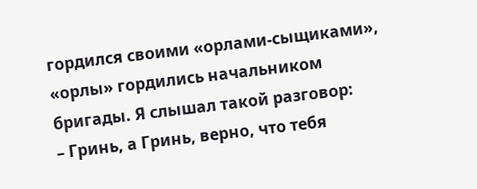гордился своими «орлами-сыщиками», «орлы» гордились начальником бригады. Я слышал такой разговор:
– Гринь, а Гринь, верно, что тебя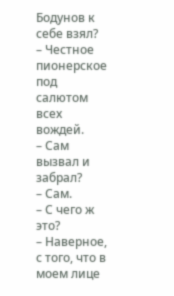Бодунов к себе взял?
– Честное пионерское под салютом всех вождей.
– Сам вызвал и забрал?
– Сам.
– С чего ж это?
– Наверное, с того, что в моем лице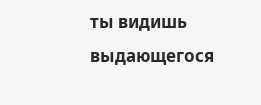ты видишь выдающегося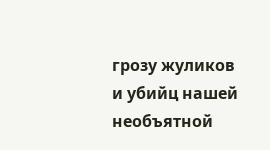грозу жуликов и убийц нашей необъятной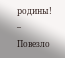родины!
– Повезло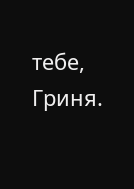тебе, Гриня.